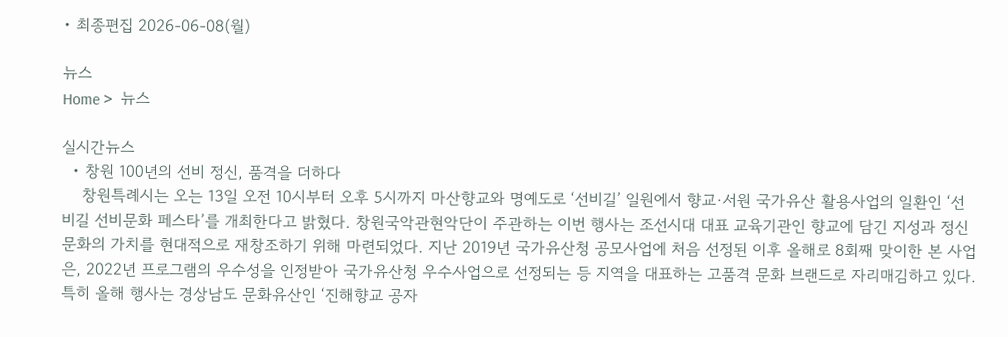• 최종편집 2026-06-08(월)

뉴스
Home >  뉴스

실시간뉴스
  • 창원 100년의 선비 정신, 품격을 더하다
    창원특례시는 오는 13일 오전 10시부터 오후 5시까지 마산향교와 명예도로 ‘선비길’ 일원에서 향교·서원 국가유산 활용사업의 일환인 ‘선비길 선비문화 페스타’를 개최한다고 밝혔다. 창원국악관현악단이 주관하는 이번 행사는 조선시대 대표 교육기관인 향교에 담긴 지성과 정신문화의 가치를 현대적으로 재창조하기 위해 마련되었다. 지난 2019년 국가유산청 공모사업에 처음 선정된 이후 올해로 8회째 맞이한 본 사업은, 2022년 프로그램의 우수성을 인정받아 국가유산청 우수사업으로 선정되는 등 지역을 대표하는 고품격 문화 브랜드로 자리매김하고 있다. 특히 올해 행사는 경상남도 문화유산인 ‘진해향교 공자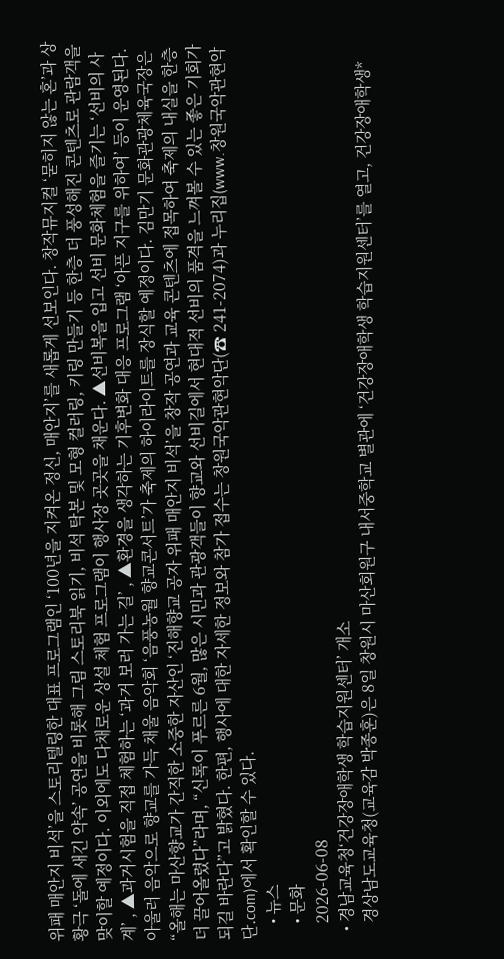위패 매안지 비석’을 스토리텔링한 대표 프로그램인 ‘100년을 지켜온 정신, 매안지’를 새롭게 선보인다. 창작뮤지컬 ‘묻히지 않는 혼’과 상황극 ‘돌에 새긴 약속’ 공연을 비롯해 그림 스토리북 읽기, 비석 탁본 및 모형 컬러링, 키링 만들기 등 한층 더 풍성해진 콘텐츠로 관람객을 맞이할 예정이다. 이외에도 다채로운 상설 체험 프로그램이 행사장 곳곳을 채운다. ▲선비복을 입고 선비 문화체험을 즐기는 ‘선비의 사계’ , ▲과거시험을 직접 체험하는 ‘과거 보러 가는 길’ , ▲환경을 생각하는 기후변화 대응 프로그램 ‘아픈 지구를 위하여’ 등이 운영된다. 아울러 음악으로 향교를 가득 채울 음악회 ‘음풍농월 향교콘서트’가 축제의 하이라이트를 장식할 예정이다. 김만기 문화관광체육국장은 “올해는 마산향교가 간직한 소중한 자산인 ‘진해향교 공자 위패 매안지 비석’을 창작 공연과 교육 콘텐츠에 접목하여 축제의 내실을 한층 더 끌어올렸다”라며, “신록이 푸르른 6월, 많은 시민과 관광객들이 향교와 선비길에서 현대적 선비의 품격을 느껴볼 수 있는 좋은 기회가 되길 바란다”고 밝혔다. 한편, 행사에 대한 자세한 정보와 참가 접수는 창원국악관현악단(☎ 241-2074)과 누리집(www.창원국악관현악단.com)에서 확인할 수 있다.
    • 뉴스
    • 문화
    2026-06-08
  • 경남교육청‘건강장애학생 학습지원센터’ 개소
    경상남도교육청(교육감 박종훈)은 8일 창원시 마산회원구 내서중학교 별관에 ‘건강장애학생 학습지원센터’를 열고, 건강장애학생*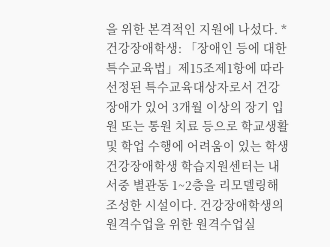을 위한 본격적인 지원에 나섰다. * 건강장애학생: 「장애인 등에 대한 특수교육법」제15조제1항에 따라 선정된 특수교육대상자로서 건강장애가 있어 3개월 이상의 장기 입원 또는 통원 치료 등으로 학교생활 및 학업 수행에 어려움이 있는 학생 건강장애학생 학습지원센터는 내서중 별관동 1~2층을 리모델링해 조성한 시설이다. 건강장애학생의 원격수업을 위한 원격수업실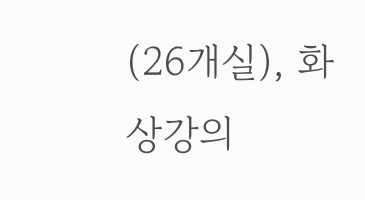(26개실), 화상강의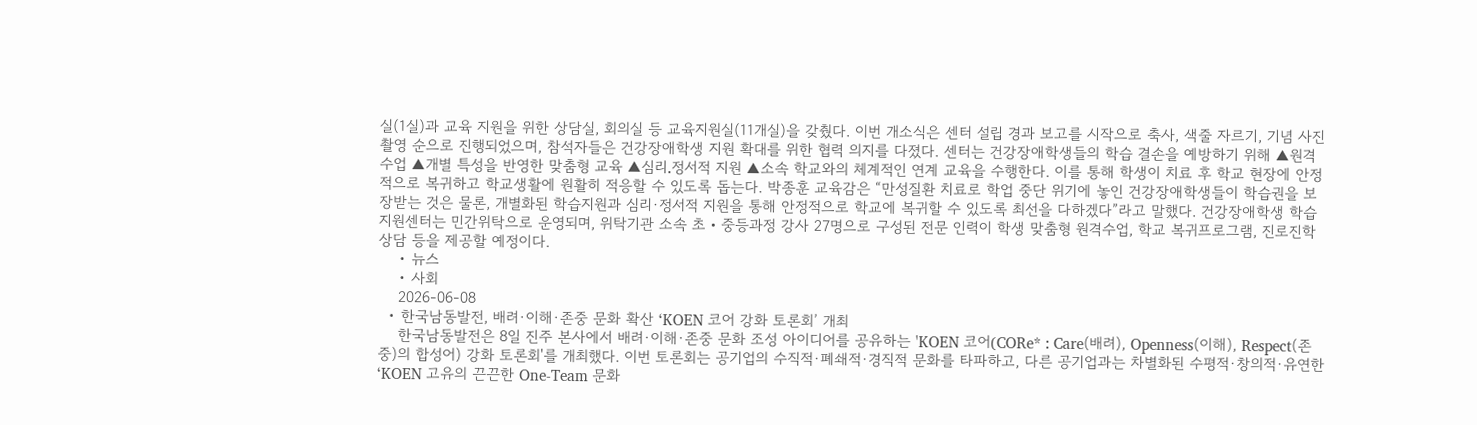실(1실)과 교육 지원을 위한 상담실, 회의실 등 교육지원실(11개실)을 갖췄다. 이번 개소식은 센터 설립 경과 보고를 시작으로 축사, 색줄 자르기, 기념 사진 촬영 순으로 진행되었으며, 참석자들은 건강장애학생 지원 확대를 위한 협력 의지를 다졌다. 센터는 건강장애학생들의 학습 결손을 예방하기 위해 ▲원격 수업 ▲개별 특성을 반영한 맞춤형 교육 ▲심리․정서적 지원 ▲소속 학교와의 체계적인 연계 교육을 수행한다. 이를 통해 학생이 치료 후 학교 현장에 안정적으로 복귀하고 학교생활에 원활히 적응할 수 있도록 돕는다. 박종훈 교육감은 “만성질환 치료로 학업 중단 위기에 놓인 건강장애학생들이 학습권을 보장받는 것은 물론, 개별화된 학습지원과 심리·정서적 지원을 통해 안정적으로 학교에 복귀할 수 있도록 최선을 다하겠다”라고 말했다. 건강장애학생 학습지원센터는 민간위탁으로 운영되며, 위탁기관 소속 초‧중등과정 강사 27명으로 구성된 전문 인력이 학생 맞춤형 원격수업, 학교 복귀프로그램, 진로진학상담 등을 제공할 예정이다.
    • 뉴스
    • 사회
    2026-06-08
  • 한국남동발전, 배려·이해·존중 문화 확산 ‘KOEN 코어 강화 토론회’ 개최
    한국남동발전은 8일 진주 본사에서 배려·이해·존중 문화 조성 아이디어를 공유하는 'KOEN 코어(CORe* : Care(배려), Openness(이해), Respect(존중)의 합성어) 강화 토론회'를 개최했다. 이번 토론회는 공기업의 수직적·폐쇄적·경직적 문화를 타파하고, 다른 공기업과는 차별화된 수평적·창의적·유연한 ‘KOEN 고유의 끈끈한 One-Team 문화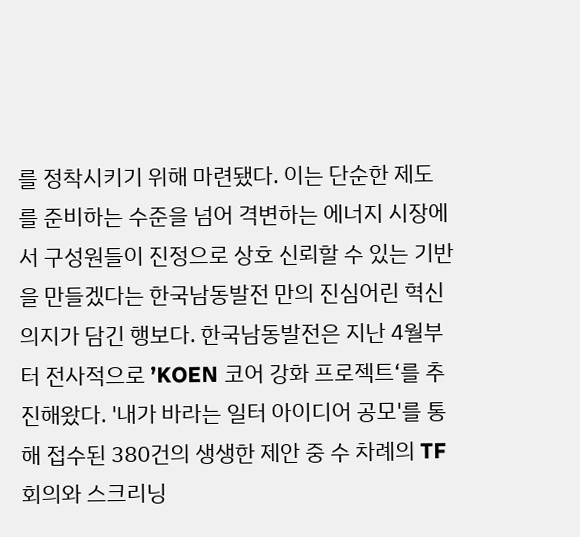를 정착시키기 위해 마련됐다. 이는 단순한 제도를 준비하는 수준을 넘어 격변하는 에너지 시장에서 구성원들이 진정으로 상호 신뢰할 수 있는 기반을 만들겠다는 한국남동발전 만의 진심어린 혁신 의지가 담긴 행보다. 한국남동발전은 지난 4월부터 전사적으로 ’KOEN 코어 강화 프로젝트‘를 추진해왔다. '내가 바라는 일터 아이디어 공모'를 통해 접수된 380건의 생생한 제안 중 수 차례의 TF 회의와 스크리닝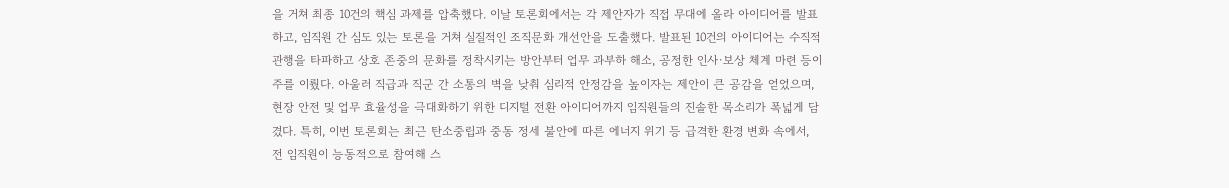을 거쳐 최종 10건의 핵심 과제를 압축했다. 이날 토론회에서는 각 제안자가 직접 무대에 올라 아이디어를 발표하고, 임직원 간 심도 있는 토론을 거쳐 실질적인 조직문화 개선안을 도출했다. 발표된 10건의 아이디어는 수직적 관행을 타파하고 상호 존중의 문화를 정착시키는 방안부터 업무 과부하 해소, 공정한 인사·보상 체계 마련 등이 주를 이뤘다. 아울러 직급과 직군 간 소통의 벽을 낮춰 심리적 안정감을 높이자는 제안이 큰 공감을 얻었으며, 현장 안전 및 업무 효율성을 극대화하기 위한 디지털 전환 아이디어까지 임직원들의 진솔한 목소리가 폭넓게 담겼다. 특히, 이번 토론회는 최근 탄소중립과 중동 정세 불안에 따른 에너지 위기 등 급격한 환경 변화 속에서, 전 임직원이 능동적으로 참여해 스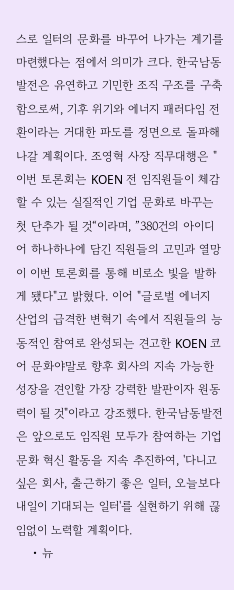스로 일터의 문화를 바꾸어 나가는 계기를 마련했다는 점에서 의미가 크다. 한국남동발전은 유연하고 기민한 조직 구조를 구축함으로써, 기후 위기와 에너지 패러다임 전환이라는 거대한 파도를 정면으로 돌파해 나갈 계획이다. 조영혁 사장 직무대행은 "이번 토론회는 KOEN 전 임직원들이 체감할 수 있는 실질적인 기업 문화로 바꾸는 첫 단추가 될 것“이라며, ”380건의 아이디어 하나하나에 담긴 직원들의 고민과 열망이 이번 토론회를 통해 비로소 빛을 발하게 됐다"고 밝혔다. 이어 "글로벌 에너지 산업의 급격한 변혁기 속에서 직원들의 능동적인 참여로 완성되는 견고한 KOEN 코어 문화야말로 향후 회사의 지속 가능한 성장을 견인할 가장 강력한 발판이자 원동력이 될 것"이라고 강조했다. 한국남동발전은 앞으로도 임직원 모두가 참여하는 기업문화 혁신 활동을 지속 추진하여, '다니고 싶은 회사, 출근하기 좋은 일터, 오늘보다 내일이 기대되는 일터'를 실현하기 위해 끊임없이 노력할 계획이다.
    • 뉴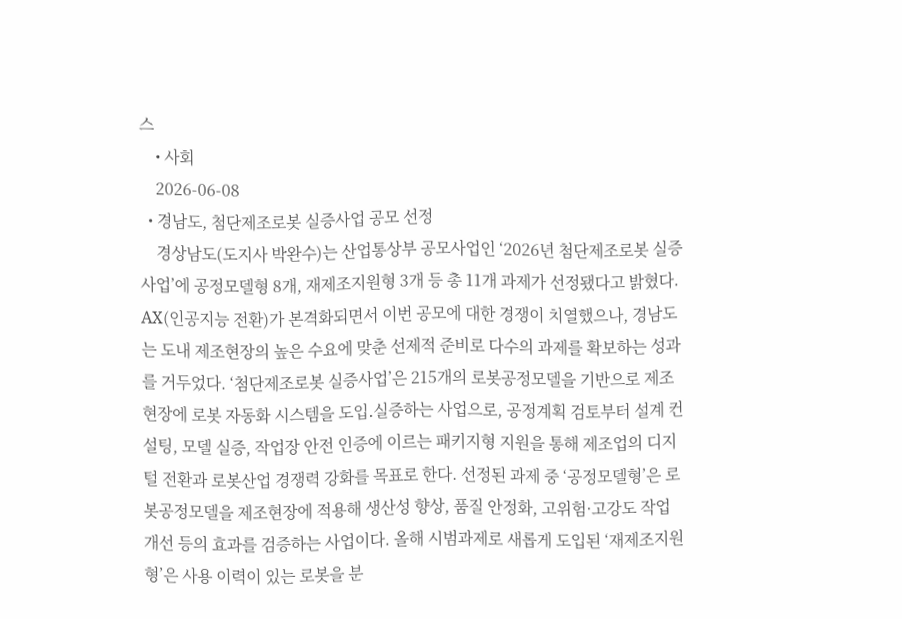스
    • 사회
    2026-06-08
  • 경남도, 첨단제조로봇 실증사업 공모 선정
    경상남도(도지사 박완수)는 산업통상부 공모사업인 ‘2026년 첨단제조로봇 실증사업’에 공정모델형 8개, 재제조지원형 3개 등 총 11개 과제가 선정됐다고 밝혔다. AX(인공지능 전환)가 본격화되면서 이번 공모에 대한 경쟁이 치열했으나, 경남도는 도내 제조현장의 높은 수요에 맞춘 선제적 준비로 다수의 과제를 확보하는 성과를 거두었다. ‘첨단제조로봇 실증사업’은 215개의 로봇공정모델을 기반으로 제조현장에 로봇 자동화 시스템을 도입․실증하는 사업으로, 공정계획 검토부터 설계 컨설팅, 모델 실증, 작업장 안전 인증에 이르는 패키지형 지원을 통해 제조업의 디지털 전환과 로봇산업 경쟁력 강화를 목표로 한다. 선정된 과제 중 ‘공정모델형’은 로봇공정모델을 제조현장에 적용해 생산성 향상, 품질 안정화, 고위험·고강도 작업 개선 등의 효과를 검증하는 사업이다. 올해 시범과제로 새롭게 도입된 ‘재제조지원형’은 사용 이력이 있는 로봇을 분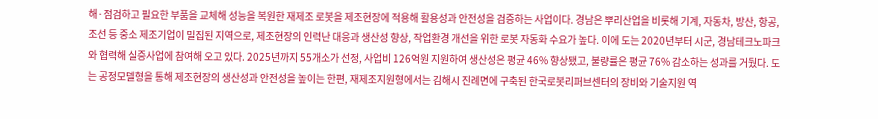해·점검하고 필요한 부품을 교체해 성능을 복원한 재제조 로봇을 제조현장에 적용해 활용성과 안전성을 검증하는 사업이다. 경남은 뿌리산업을 비롯해 기계, 자동차, 방산, 항공, 조선 등 중소 제조기업이 밀집된 지역으로, 제조현장의 인력난 대응과 생산성 향상, 작업환경 개선을 위한 로봇 자동화 수요가 높다. 이에 도는 2020년부터 시군, 경남테크노파크와 협력해 실증사업에 참여해 오고 있다. 2025년까지 55개소가 선정, 사업비 126억원 지원하여 생산성은 평균 46% 향상됐고, 불량률은 평균 76% 감소하는 성과를 거뒀다. 도는 공정모델형을 통해 제조현장의 생산성과 안전성을 높이는 한편, 재제조지원형에서는 김해시 진례면에 구축된 한국로봇리퍼브센터의 장비와 기술지원 역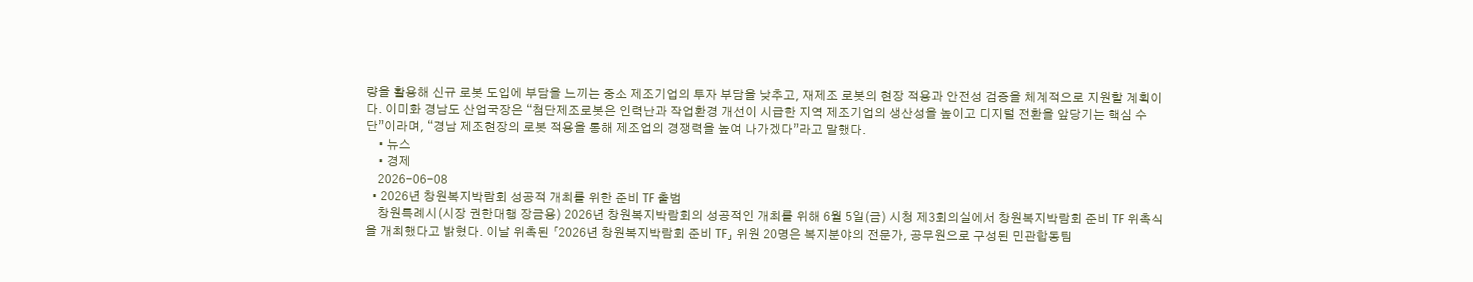량을 활용해 신규 로봇 도입에 부담을 느끼는 중소 제조기업의 투자 부담을 낮추고, 재제조 로봇의 현장 적용과 안전성 검증을 체계적으로 지원할 계획이다. 이미화 경남도 산업국장은 “첨단제조로봇은 인력난과 작업환경 개선이 시급한 지역 제조기업의 생산성을 높이고 디지털 전환을 앞당기는 핵심 수단”이라며, “경남 제조현장의 로봇 적용을 통해 제조업의 경쟁력을 높여 나가겠다”라고 말했다.
    • 뉴스
    • 경제
    2026-06-08
  • 2026년 창원복지박람회 성공적 개최를 위한 준비 TF 출범
    창원특례시(시장 권한대행 장금용) 2026년 창원복지박람회의 성공적인 개최를 위해 6월 5일(금) 시청 제3회의실에서 창원복지박람회 준비 TF 위촉식을 개최했다고 밝혔다. 이날 위촉된 「2026년 창원복지박람회 준비 TF」 위원 20명은 복지분야의 전문가, 공무원으로 구성된 민관합동팀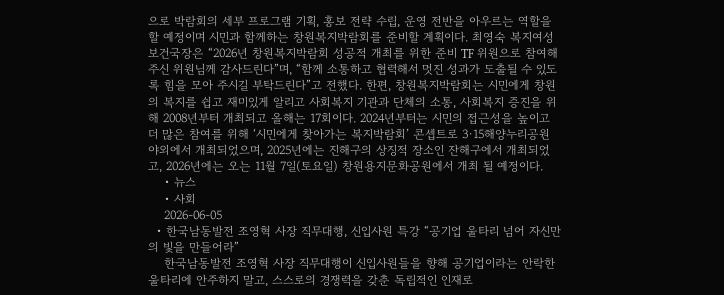으로 박람회의 세부 프로그램 기획, 홍보 전략 수립, 운영 전반을 아우르는 역할을 할 예정이며 시민과 함께하는 창원복지박람회를 준비할 계획이다. 최영숙 복지여성보건국장은 “2026년 창원복지박람회 성공적 개최를 위한 준비 TF 위원으로 참여해 주신 위원님께 감사드린다”며, “함께 소통하고 협력해서 멋진 성과가 도출될 수 있도록 힘을 모아 주시길 부탁드린다”고 전했다. 한편, 창원복지박람회는 시민에게 창원의 복지를 쉽고 재미있게 알리고 사회복지 기관과 단체의 소통, 사회복지 증진을 위해 2008년부터 개최되고 올해는 17회이다. 2024년부터는 시민의 접근성을 높이고 더 많은 참여를 위해 ‘시민에게 찾아가는 복지박람회’ 콘셉트로 3·15해양누리공원 야외에서 개최되었으며, 2025년에는 진해구의 상징적 장소인 잔해구에서 개최되었고, 2026년에는 오는 11월 7일(토요일) 창원용지문화공원에서 개최 될 예정이다.
    • 뉴스
    • 사회
    2026-06-05
  • 한국남동발전 조영혁 사장 직무대행, 신입사원 특강 “공기업 울타리 넘어 자신만의 빛을 만들어라”
    한국남동발전 조영혁 사장 직무대행이 신입사원들을 향해 공기업이라는 안락한 울타리에 안주하지 말고, 스스로의 경쟁력을 갖춘 독립적인 인재로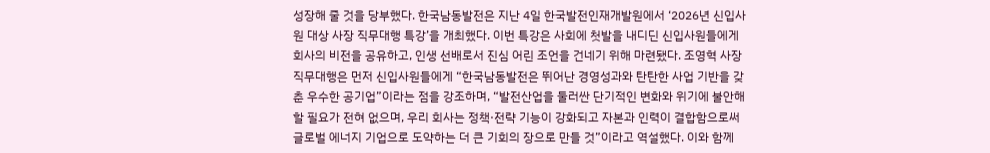성장해 줄 것을 당부했다. 한국남동발전은 지난 4일 한국발전인재개발원에서 ‘2026년 신입사원 대상 사장 직무대행 특강’을 개최했다. 이번 특강은 사회에 첫발을 내디딘 신입사원들에게 회사의 비전을 공유하고, 인생 선배로서 진심 어린 조언을 건네기 위해 마련됐다. 조영혁 사장 직무대행은 먼저 신입사원들에게 “한국남동발전은 뛰어난 경영성과와 탄탄한 사업 기반을 갖춘 우수한 공기업”이라는 점을 강조하며, “발전산업을 둘러싼 단기적인 변화와 위기에 불안해할 필요가 전혀 없으며, 우리 회사는 정책·전략 기능이 강화되고 자본과 인력이 결합함으로써 글로벌 에너지 기업으로 도약하는 더 큰 기회의 장으로 만들 것”이라고 역설했다. 이와 함께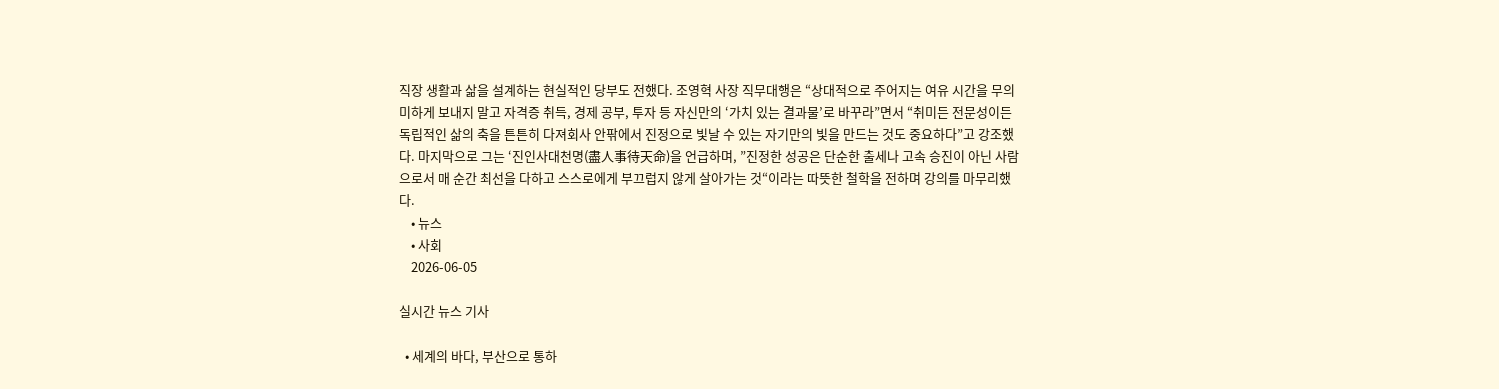직장 생활과 삶을 설계하는 현실적인 당부도 전했다. 조영혁 사장 직무대행은 “상대적으로 주어지는 여유 시간을 무의미하게 보내지 말고 자격증 취득, 경제 공부, 투자 등 자신만의 ‘가치 있는 결과물’로 바꾸라”면서 “취미든 전문성이든 독립적인 삶의 축을 튼튼히 다져회사 안팎에서 진정으로 빛날 수 있는 자기만의 빛을 만드는 것도 중요하다”고 강조했다. 마지막으로 그는 ‘진인사대천명(盡人事待天命)을 언급하며, ”진정한 성공은 단순한 출세나 고속 승진이 아닌 사람으로서 매 순간 최선을 다하고 스스로에게 부끄럽지 않게 살아가는 것“이라는 따뜻한 철학을 전하며 강의를 마무리했다.
    • 뉴스
    • 사회
    2026-06-05

실시간 뉴스 기사

  • 세계의 바다, 부산으로 통하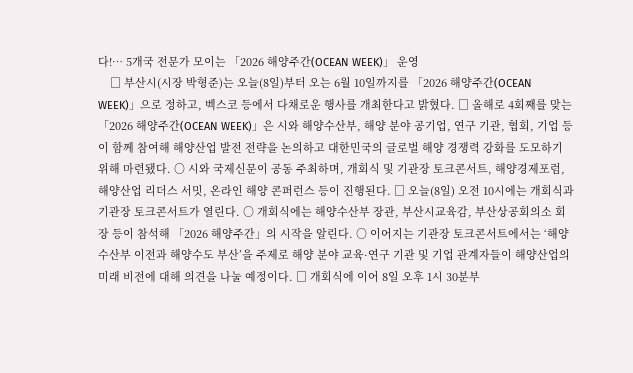다!… 5개국 전문가 모이는 「2026 해양주간(OCEAN WEEK)」 운영
    □ 부산시(시장 박형준)는 오늘(8일)부터 오는 6월 10일까지를 「2026 해양주간(OCEAN WEEK)」으로 정하고, 벡스코 등에서 다채로운 행사를 개최한다고 밝혔다. □ 올해로 4회째를 맞는 「2026 해양주간(OCEAN WEEK)」은 시와 해양수산부, 해양 분야 공기업, 연구 기관, 협회, 기업 등이 함께 참여해 해양산업 발전 전략을 논의하고 대한민국의 글로벌 해양 경쟁력 강화를 도모하기 위해 마련됐다. ○ 시와 국제신문이 공동 주최하며, 개회식 및 기관장 토크콘서트, 해양경제포럼, 해양산업 리더스 서밋, 온라인 해양 콘퍼런스 등이 진행된다. □ 오늘(8일) 오전 10시에는 개회식과 기관장 토크콘서트가 열린다. ○ 개회식에는 해양수산부 장관, 부산시교육감, 부산상공회의소 회장 등이 참석해 「2026 해양주간」의 시작을 알린다. ○ 이어지는 기관장 토크콘서트에서는 ‘해양수산부 이전과 해양수도 부산’을 주제로 해양 분야 교육·연구 기관 및 기업 관계자들이 해양산업의 미래 비전에 대해 의견을 나눌 예정이다. □ 개회식에 이어 8일 오후 1시 30분부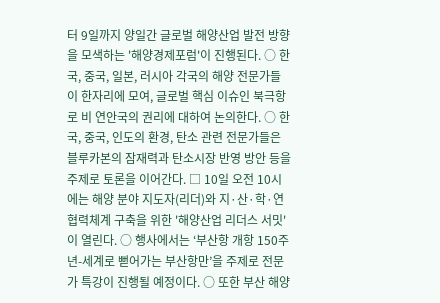터 9일까지 양일간 글로벌 해양산업 발전 방향을 모색하는 '해양경제포럼'이 진행된다. ○ 한국, 중국, 일본, 러시아 각국의 해양 전문가들이 한자리에 모여, 글로벌 핵심 이슈인 북극항로 비 연안국의 권리에 대하여 논의한다. ○ 한국, 중국, 인도의 환경, 탄소 관련 전문가들은 블루카본의 잠재력과 탄소시장 반영 방안 등을 주제로 토론을 이어간다. □ 10일 오전 10시에는 해양 분야 지도자(리더)와 지·산·학·연 협력체계 구축을 위한 '해양산업 리더스 서밋'이 열린다. ○ 행사에서는 ‘부산항 개항 150주년-세계로 뻗어가는 부산항만’을 주제로 전문가 특강이 진행될 예정이다. ○ 또한 부산 해양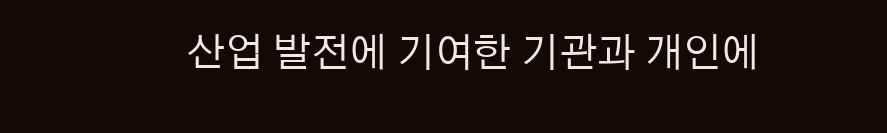산업 발전에 기여한 기관과 개인에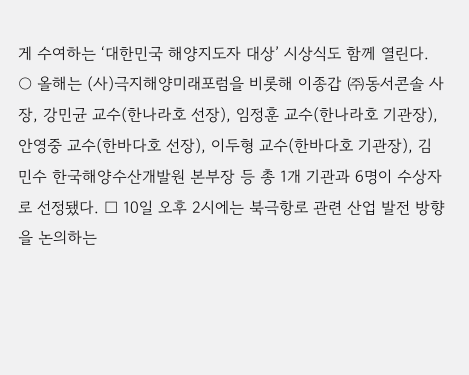게 수여하는 ‘대한민국 해양지도자 대상’ 시상식도 함께 열린다. ○ 올해는 (사)극지해양미래포럼을 비롯해 이종갑 ㈜동서콘솔 사장, 강민균 교수(한나라호 선장), 임정훈 교수(한나라호 기관장), 안영중 교수(한바다호 선장), 이두형 교수(한바다호 기관장), 김민수 한국해양수산개발원 본부장 등 총 1개 기관과 6명이 수상자로 선정됐다. □ 10일 오후 2시에는 북극항로 관련 산업 발전 방향을 논의하는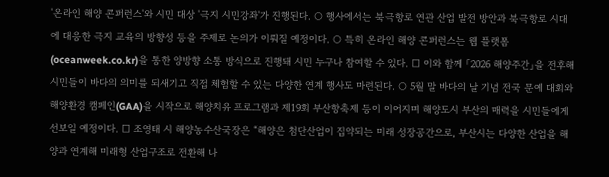'온라인 해양 콘퍼런스'와 시민 대상 '극지 시민강좌'가 진행된다. ○ 행사에서는 북극항로 연관 산업 발전 방안과 북극항로 시대에 대응한 극지 교육의 방향성 등을 주제로 논의가 이뤄질 예정이다. ○ 특히 온라인 해양 콘퍼런스는 웹 플랫폼(oceanweek.co.kr)을 통한 양방향 소통 방식으로 진행돼 시민 누구나 참여할 수 있다. □ 이와 함께 「2026 해양주간」을 전후해 시민들이 바다의 의미를 되새기고 직접 체험할 수 있는 다양한 연계 행사도 마련된다. ○ 5월 말 바다의 날 기념 전국 문예 대회와 해양환경 캠페인(GAA)을 시작으로 해양치유 프로그램과 제19회 부산항축제 등이 이어지며 해양도시 부산의 매력을 시민들에게 선보일 예정이다. □ 조영태 시 해양농수산국장은 “해양은 첨단산업이 집약되는 미래 성장공간으로, 부산시는 다양한 산업을 해양과 연계해 미래형 산업구조로 전환해 나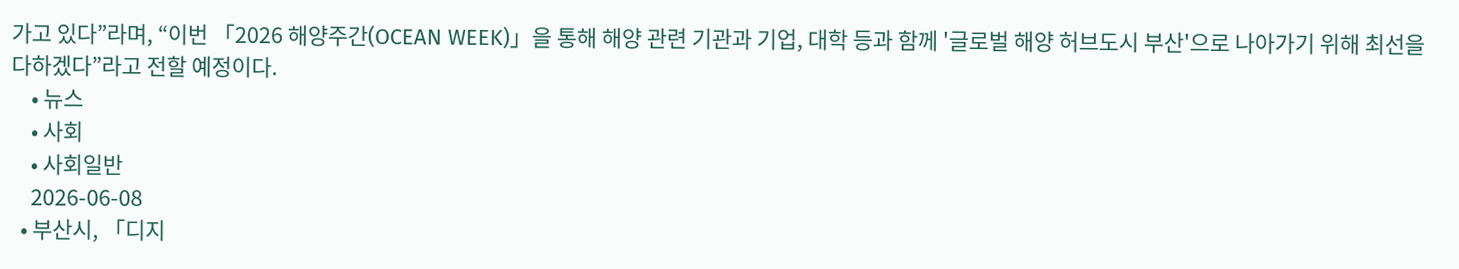가고 있다”라며, “이번 「2026 해양주간(OCEAN WEEK)」을 통해 해양 관련 기관과 기업, 대학 등과 함께 '글로벌 해양 허브도시 부산'으로 나아가기 위해 최선을 다하겠다”라고 전할 예정이다.
    • 뉴스
    • 사회
    • 사회일반
    2026-06-08
  • 부산시, 「디지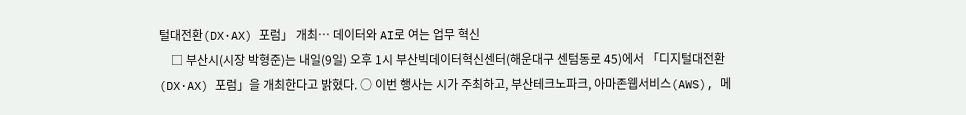털대전환(DX·AX) 포럼」 개최… 데이터와 AI로 여는 업무 혁신
    □ 부산시(시장 박형준)는 내일(9일) 오후 1시 부산빅데이터혁신센터(해운대구 센텀동로 45)에서 「디지털대전환(DX·AX) 포럼」을 개최한다고 밝혔다. ○ 이번 행사는 시가 주최하고, 부산테크노파크, 아마존웹서비스(AWS), 메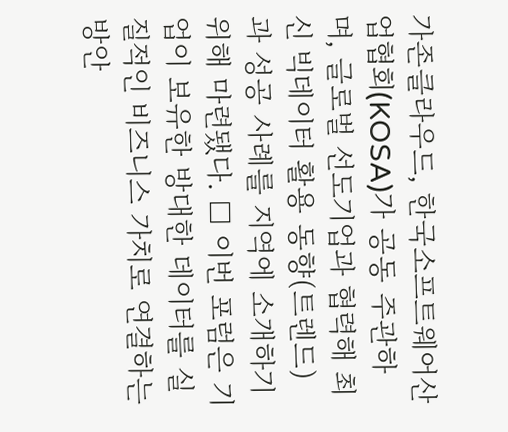가존클라우드, 한국소프트웨어산업협회(KOSA)가 공동 주관하며, 글로벌 선도기업과 협력해 최신 빅데이터 활용 동향(트렌드)과 성공 사례를 지역에 소개하기 위해 마련됐다. □ 이번 포럼은 기업이 보유한 방대한 데이터를 실질적인 비즈니스 가치로 연결하는 방안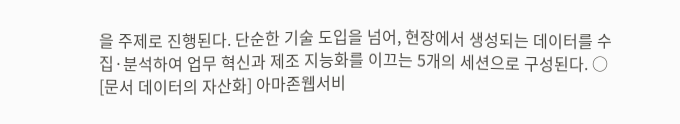을 주제로 진행된다. 단순한 기술 도입을 넘어, 현장에서 생성되는 데이터를 수집·분석하여 업무 혁신과 제조 지능화를 이끄는 5개의 세션으로 구성된다. ○ [문서 데이터의 자산화] 아마존웹서비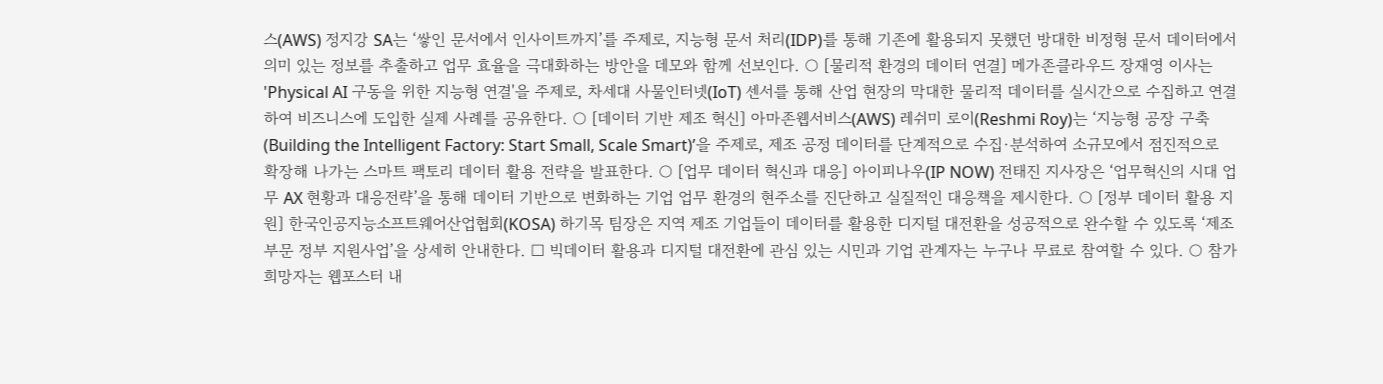스(AWS) 정지강 SA는 ‘쌓인 문서에서 인사이트까지’를 주제로, 지능형 문서 처리(IDP)를 통해 기존에 활용되지 못했던 방대한 비정형 문서 데이터에서 의미 있는 정보를 추출하고 업무 효율을 극대화하는 방안을 데모와 함께 선보인다. ○ [물리적 환경의 데이터 연결] 메가존클라우드 장재영 이사는 'Physical AI 구동을 위한 지능형 연결'을 주제로, 차세대 사물인터넷(IoT) 센서를 통해 산업 현장의 막대한 물리적 데이터를 실시간으로 수집하고 연결하여 비즈니스에 도입한 실제 사례를 공유한다. ○ [데이터 기반 제조 혁신] 아마존웹서비스(AWS) 레쉬미 로이(Reshmi Roy)는 ‘지능형 공장 구축(Building the Intelligent Factory: Start Small, Scale Smart)’을 주제로, 제조 공정 데이터를 단계적으로 수집·분석하여 소규모에서 점진적으로 확장해 나가는 스마트 팩토리 데이터 활용 전략을 발표한다. ○ [업무 데이터 혁신과 대응] 아이피나우(IP NOW) 전태진 지사장은 ‘업무혁신의 시대 업무 AX 현황과 대응전략’을 통해 데이터 기반으로 변화하는 기업 업무 환경의 현주소를 진단하고 실질적인 대응책을 제시한다. ○ [정부 데이터 활용 지원] 한국인공지능소프트웨어산업협회(KOSA) 하기목 팀장은 지역 제조 기업들이 데이터를 활용한 디지털 대전환을 성공적으로 완수할 수 있도록 ‘제조 부문 정부 지원사업’을 상세히 안내한다. □ 빅데이터 활용과 디지털 대전환에 관심 있는 시민과 기업 관계자는 누구나 무료로 참여할 수 있다. ○ 참가 희망자는 웹포스터 내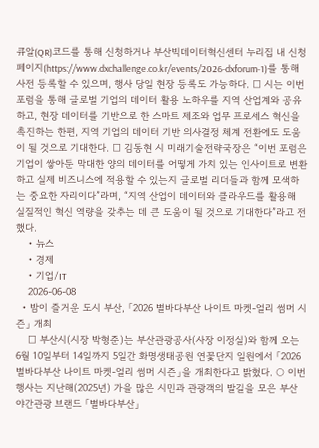큐알(QR)코드를 통해 신청하거나 부산빅데이터혁신센터 누리집 내 신청 페이지(https://www.dxchallenge.co.kr/events/2026-dxforum-1)를 통해 사전 등록할 수 있으며, 행사 당일 현장 등록도 가능하다. □ 시는 이번 포럼을 통해 글로벌 기업의 데이터 활용 노하우를 지역 산업계와 공유하고, 현장 데이터를 기반으로 한 스마트 제조와 업무 프로세스 혁신을 촉진하는 한편, 지역 기업의 데이터 기반 의사결정 체계 전환에도 도움이 될 것으로 기대한다. □ 김동현 시 미래기술전략국장은 “이번 포럼은 기업이 쌓아둔 막대한 양의 데이터를 어떻게 가치 있는 인사이트로 변환하고 실제 비즈니스에 적용할 수 있는지 글로벌 리더들과 함께 모색하는 중요한 자리이다”라며, “지역 산업이 데이터와 클라우드를 활용해 실질적인 혁신 역량을 갖추는 데 큰 도움이 될 것으로 기대한다”라고 전했다.
    • 뉴스
    • 경제
    • 기업/IT
    2026-06-08
  • 밤이 즐거운 도시 부산, 「2026 별바다부산 나이트 마켓-얼리 썸머 시즌」 개최
    □ 부산시(시장 박형준)는 부산관광공사(사장 이정실)와 함께 오는 6월 10일부터 14일까지 5일간 화명생태공원 연꽃단지 일원에서 「2026 별바다부산 나이트 마켓-얼리 썸머 시즌」을 개최한다고 밝혔다. ○ 이번 행사는 지난해(2025년) 가을 많은 시민과 관광객의 발길을 모은 부산 야간관광 브랜드 「별바다부산」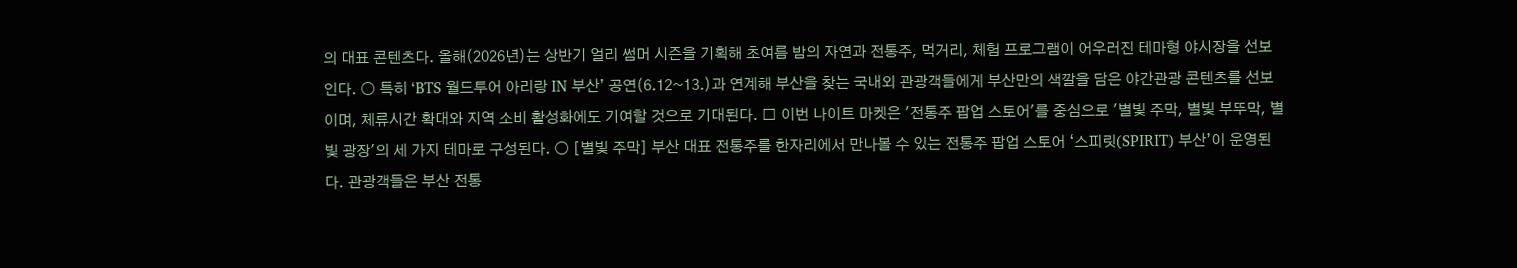의 대표 콘텐츠다. 올해(2026년)는 상반기 얼리 썸머 시즌을 기획해 초여름 밤의 자연과 전통주, 먹거리, 체험 프로그램이 어우러진 테마형 야시장을 선보인다. ○ 특히 ‘BTS 월드투어 아리랑 IN 부산’ 공연(6.12~13.)과 연계해 부산을 찾는 국내외 관광객들에게 부산만의 색깔을 담은 야간관광 콘텐츠를 선보이며, 체류시간 확대와 지역 소비 활성화에도 기여할 것으로 기대된다. □ 이번 나이트 마켓은 '전통주 팝업 스토어'를 중심으로 '별빛 주막, 별빛 부뚜막, 별빛 광장'의 세 가지 테마로 구성된다. ○ [별빛 주막] 부산 대표 전통주를 한자리에서 만나볼 수 있는 전통주 팝업 스토어 ‘스피릿(SPIRIT) 부산’이 운영된다. 관광객들은 부산 전통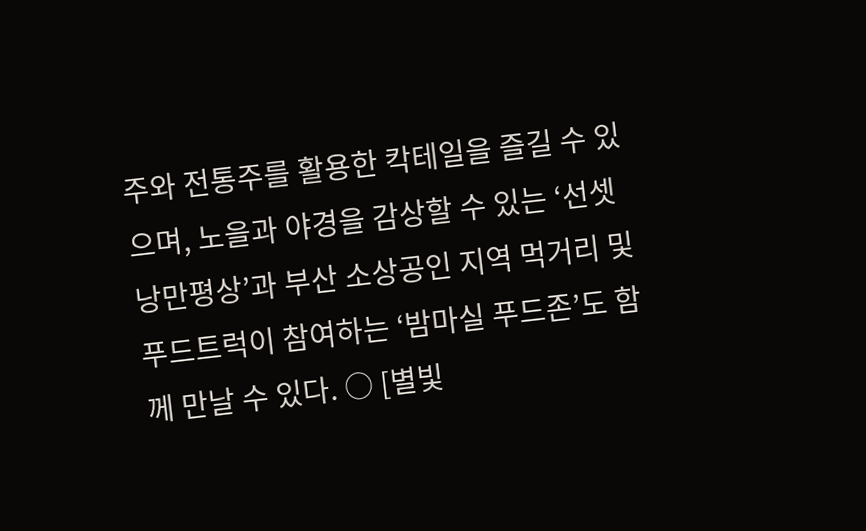주와 전통주를 활용한 칵테일을 즐길 수 있으며, 노을과 야경을 감상할 수 있는 ‘선셋 낭만평상’과 부산 소상공인 지역 먹거리 및 푸드트럭이 참여하는 ‘밤마실 푸드존’도 함께 만날 수 있다. ○ [별빛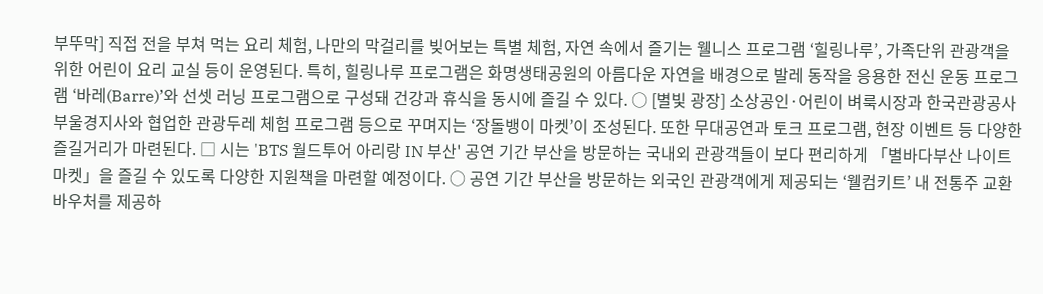부뚜막] 직접 전을 부쳐 먹는 요리 체험, 나만의 막걸리를 빚어보는 특별 체험, 자연 속에서 즐기는 웰니스 프로그램 ‘힐링나루’, 가족단위 관광객을 위한 어린이 요리 교실 등이 운영된다. 특히, 힐링나루 프로그램은 화명생태공원의 아름다운 자연을 배경으로 발레 동작을 응용한 전신 운동 프로그램 ‘바레(Barre)’와 선셋 러닝 프로그램으로 구성돼 건강과 휴식을 동시에 즐길 수 있다. ○ [별빛 광장] 소상공인·어린이 벼룩시장과 한국관광공사 부울경지사와 협업한 관광두레 체험 프로그램 등으로 꾸며지는 ‘장돌뱅이 마켓’이 조성된다. 또한 무대공연과 토크 프로그램, 현장 이벤트 등 다양한 즐길거리가 마련된다. □ 시는 'BTS 월드투어 아리랑 IN 부산' 공연 기간 부산을 방문하는 국내외 관광객들이 보다 편리하게 「별바다부산 나이트마켓」을 즐길 수 있도록 다양한 지원책을 마련할 예정이다. ○ 공연 기간 부산을 방문하는 외국인 관광객에게 제공되는 ‘웰컴키트’ 내 전통주 교환 바우처를 제공하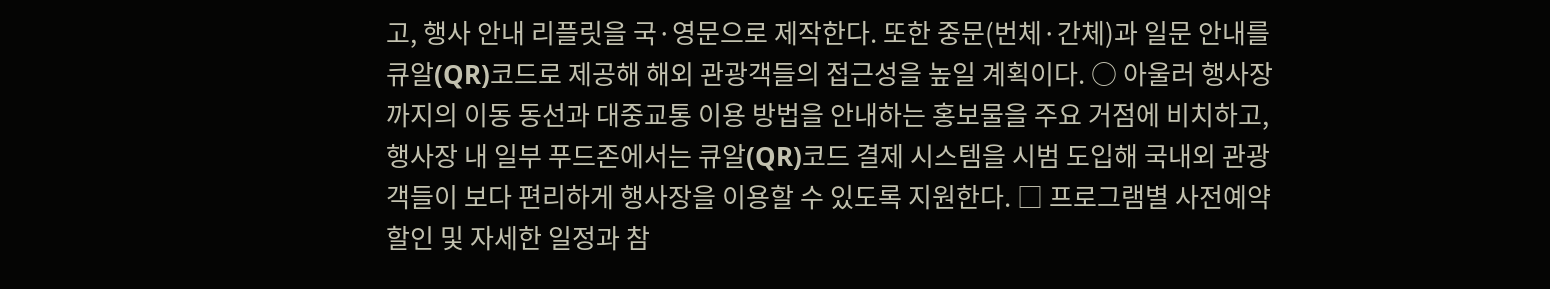고, 행사 안내 리플릿을 국·영문으로 제작한다. 또한 중문(번체·간체)과 일문 안내를 큐알(QR)코드로 제공해 해외 관광객들의 접근성을 높일 계획이다. ○ 아울러 행사장까지의 이동 동선과 대중교통 이용 방법을 안내하는 홍보물을 주요 거점에 비치하고, 행사장 내 일부 푸드존에서는 큐알(QR)코드 결제 시스템을 시범 도입해 국내외 관광객들이 보다 편리하게 행사장을 이용할 수 있도록 지원한다. □ 프로그램별 사전예약 할인 및 자세한 일정과 참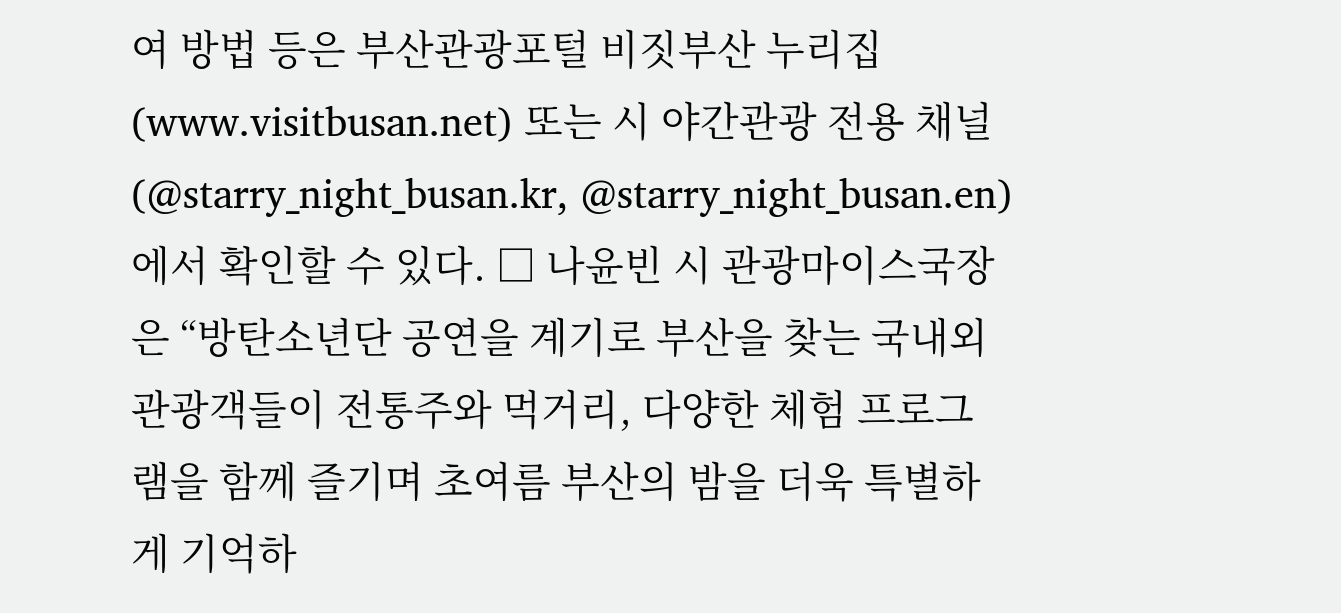여 방법 등은 부산관광포털 비짓부산 누리집(www.visitbusan.net) 또는 시 야간관광 전용 채널(@starry_night_busan.kr, @starry_night_busan.en)에서 확인할 수 있다. □ 나윤빈 시 관광마이스국장은 “방탄소년단 공연을 계기로 부산을 찾는 국내외 관광객들이 전통주와 먹거리, 다양한 체험 프로그램을 함께 즐기며 초여름 부산의 밤을 더욱 특별하게 기억하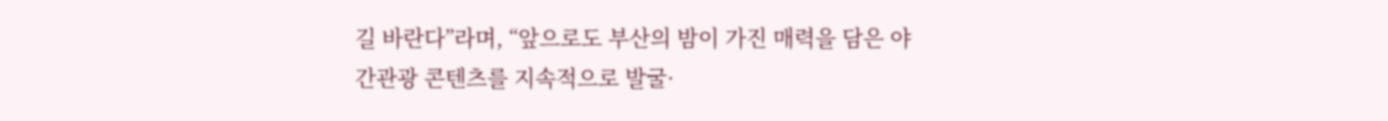길 바란다”라며, “앞으로도 부산의 밤이 가진 매력을 담은 야간관광 콘텐츠를 지속적으로 발굴·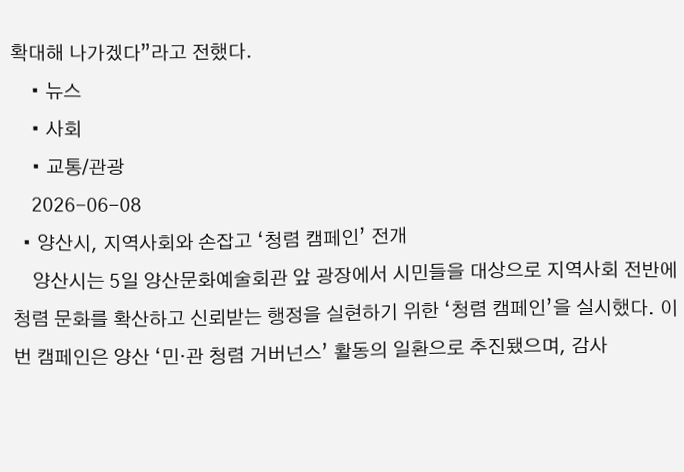확대해 나가겠다”라고 전했다.
    • 뉴스
    • 사회
    • 교통/관광
    2026-06-08
  • 양산시, 지역사회와 손잡고 ‘청렴 캠페인’ 전개
    양산시는 5일 양산문화예술회관 앞 광장에서 시민들을 대상으로 지역사회 전반에 청렴 문화를 확산하고 신뢰받는 행정을 실현하기 위한 ‘청렴 캠페인’을 실시했다. 이번 캠페인은 양산 ‘민·관 청렴 거버넌스’ 활동의 일환으로 추진됐으며, 감사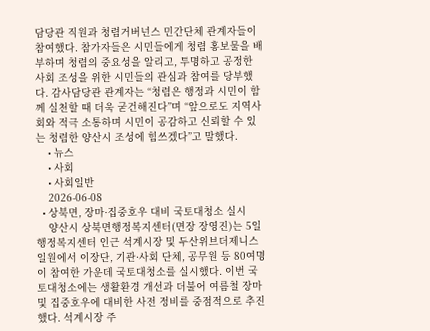담당관 직원과 청렴거버넌스 민간단체 관계자들이 참여했다. 참가자들은 시민들에게 청렴 홍보물을 배부하며 청렴의 중요성을 알리고, 투명하고 공정한 사회 조성을 위한 시민들의 관심과 참여를 당부했다. 감사담당관 관계자는 “청렴은 행정과 시민이 함께 실천할 때 더욱 굳건해진다”며 “앞으로도 지역사회와 적극 소통하며 시민이 공감하고 신뢰할 수 있는 청렴한 양산시 조성에 힘쓰겠다”고 말했다.
    • 뉴스
    • 사회
    • 사회일반
    2026-06-08
  • 상북면, 장마·집중호우 대비 국토대청소 실시
    양산시 상북면행정복지센터(면장 장영진)는 5일 행정복지센터 인근 석계시장 및 두산위브더제니스 일원에서 이장단, 기관·사회 단체, 공무원 등 80여명이 참여한 가운데 국토대청소를 실시했다. 이번 국토대청소에는 생활환경 개선과 더불어 여름철 장마 및 집중호우에 대비한 사전 정비를 중점적으로 추진했다. 석계시장 주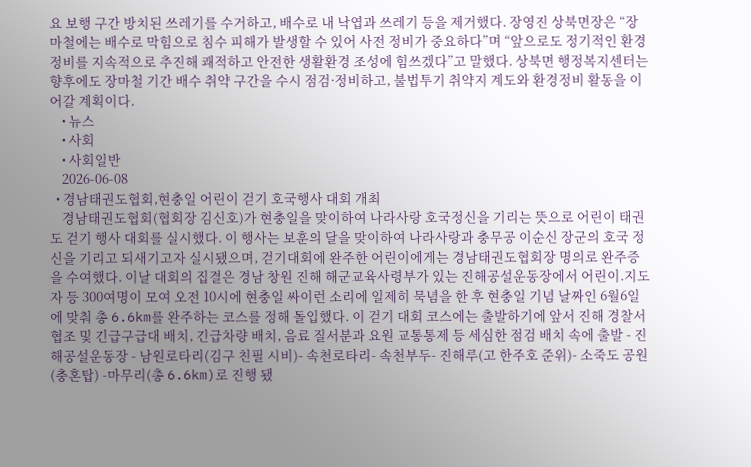요 보행 구간 방치된 쓰레기를 수거하고, 배수로 내 낙엽과 쓰레기 등을 제거했다. 장영진 상북면장은 “장마철에는 배수로 막힘으로 침수 피해가 발생할 수 있어 사전 정비가 중요하다”며 “앞으로도 정기적인 환경정비를 지속적으로 추진해 쾌적하고 안전한 생활환경 조성에 힘쓰겠다”고 말했다. 상북면 행정복지센터는 향후에도 장마철 기간 배수 취약 구간을 수시 점검·정비하고, 불법투기 취약지 계도와 환경정비 활동을 이어갈 계획이다.
    • 뉴스
    • 사회
    • 사회일반
    2026-06-08
  • 경남태권도협회,현충일 어린이 걷기 호국행사 대회 개최
    경남태권도협회(협회장 김신호)가 현충일을 맞이하여 나라사랑 호국정신을 기리는 뜻으로 어린이 태권도 걷기 행사 대회를 실시했다. 이 행사는 보훈의 달을 맞이하여 나라사랑과 충무공 이순신 장군의 호국 정신을 기리고 되새기고자 실시됐으며, 걷기대회에 완주한 어린이에게는 경남태권도협회장 명의로 완주증을 수여했다. 이날 대회의 집결은 경남 창원 진해 해군교육사령부가 있는 진해공설운동장에서 어린이.지도자 등 300여명이 모여 오전 10시에 현충일 싸이런 소리에 일제히 묵념을 한 후 현충일 기념 날짜인 6월6일에 맞춰 총 6.6km를 완주하는 코스를 정해 돌입했다. 이 걷기 대회 코스에는 출발하기에 앞서 진해 경찰서 협조 및 긴급구급대 배치, 긴급차량 배치, 음료 질서분과 요원 교통통제 등 세심한 점검 배치 속에 출발 - 진해공설운동장 - 남원로타리(김구 친필 시비)- 속천로타리- 속천부두- 진해루(고 한주호 준위)- 소죽도 공원(충혼탑) -마무리(총 6.6km)로 진행 됐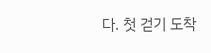다. 첫 걷기 도착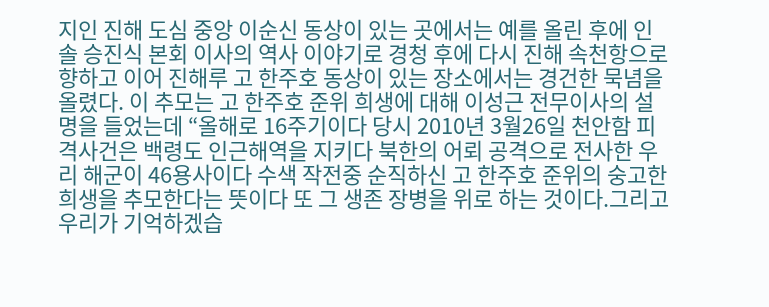지인 진해 도심 중앙 이순신 동상이 있는 곳에서는 예를 올린 후에 인솔 승진식 본회 이사의 역사 이야기로 경청 후에 다시 진해 속천항으로 향하고 이어 진해루 고 한주호 동상이 있는 장소에서는 경건한 묵념을 올렸다. 이 추모는 고 한주호 준위 희생에 대해 이성근 전무이사의 설명을 들었는데 “올해로 16주기이다 당시 2010년 3월26일 천안함 피격사건은 백령도 인근해역을 지키다 북한의 어뢰 공격으로 전사한 우리 해군이 46용사이다 수색 작전중 순직하신 고 한주호 준위의 숭고한 희생을 추모한다는 뜻이다 또 그 생존 장병을 위로 하는 것이다.그리고 우리가 기억하겠습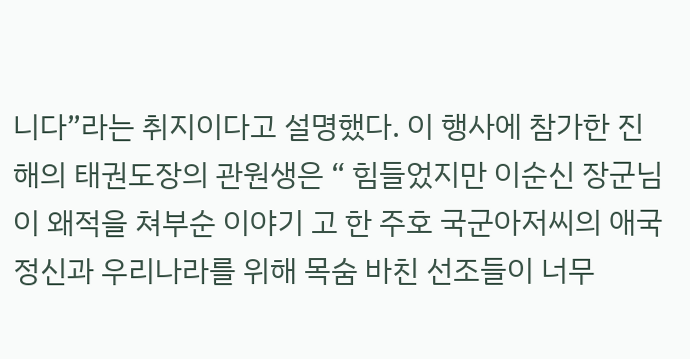니다”라는 취지이다고 설명했다. 이 행사에 참가한 진해의 태권도장의 관원생은 “ 힘들었지만 이순신 장군님이 왜적을 쳐부순 이야기 고 한 주호 국군아저씨의 애국정신과 우리나라를 위해 목숨 바친 선조들이 너무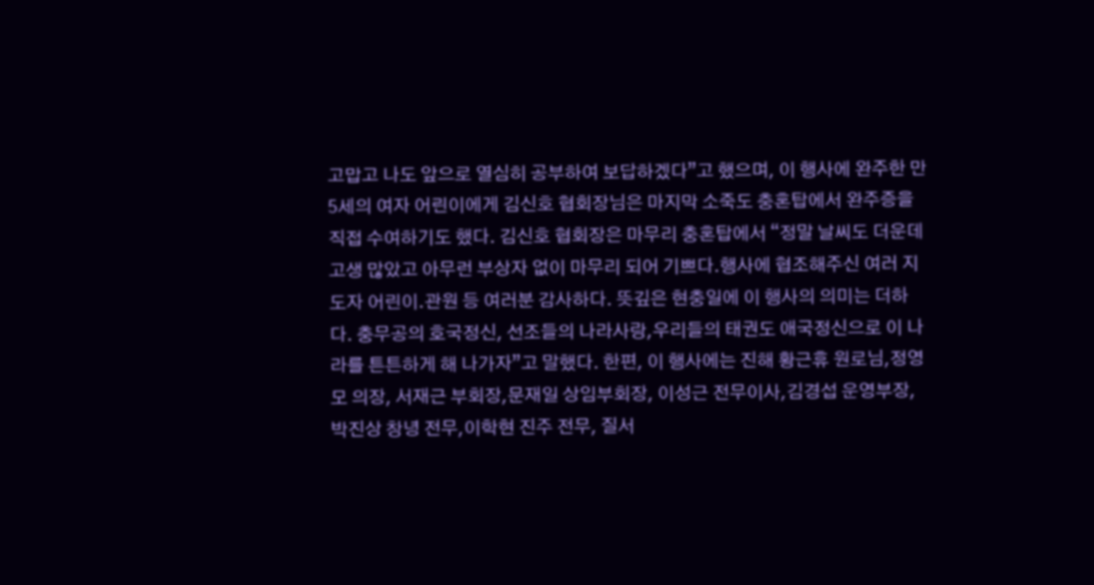고맙고 나도 앞으로 열심히 공부하여 보답하겠다”고 했으며, 이 행사에 완주한 만 5세의 여자 어린이에게 김신호 협회장님은 마지막 소죽도 충혼탑에서 완주증을 직접 수여하기도 했다. 김신호 협회장은 마무리 충혼탑에서 “정말 날씨도 더운데 고생 많았고 아무런 부상자 없이 마무리 되어 기쁘다.행사에 협조해주신 여러 지도자 어린이.관원 등 여러분 감사하다. 뜻깊은 현충일에 이 행사의 의미는 더하다. 충무공의 호국정신, 선조들의 나라사랑,우리들의 태권도 애국정신으로 이 나라를 튼튼하게 해 나가자”고 말했다. 한편, 이 행사에는 진해 황근휴 원로님,정영모 의장, 서재근 부회장,문재일 상임부회장, 이성근 전무이사,김경섭 운영부장, 박진상 창녕 전무,이학현 진주 전무, 질서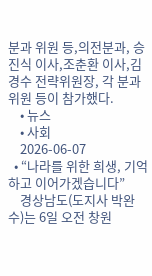분과 위원 등,의전분과, 승진식 이사,조춘환 이사,김경수 전략위원장, 각 분과위원 등이 참가했다.
    • 뉴스
    • 사회
    2026-06-07
  • “나라를 위한 희생, 기억하고 이어가겠습니다”
    경상남도(도지사 박완수)는 6일 오전 창원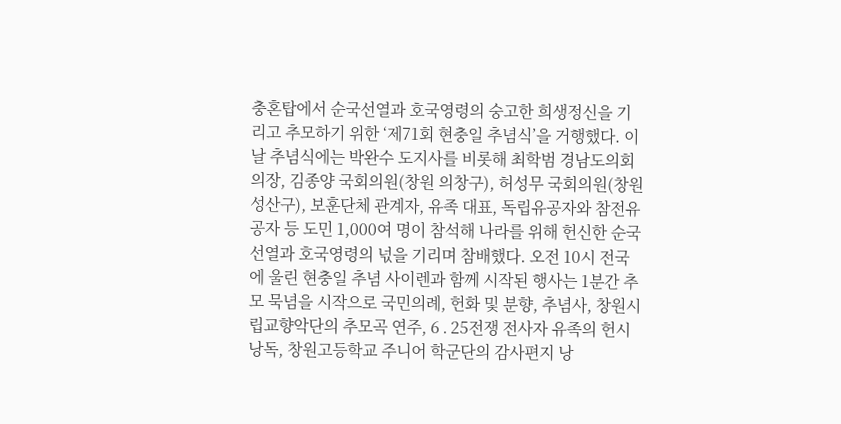충혼탑에서 순국선열과 호국영령의 숭고한 희생정신을 기리고 추모하기 위한 ‘제71회 현충일 추념식’을 거행했다. 이날 추념식에는 박완수 도지사를 비롯해 최학범 경남도의회 의장, 김종양 국회의원(창원 의창구), 허성무 국회의원(창원 성산구), 보훈단체 관계자, 유족 대표, 독립유공자와 참전유공자 등 도민 1,000여 명이 참석해 나라를 위해 헌신한 순국선열과 호국영령의 넋을 기리며 참배했다. 오전 10시 전국에 울린 현충일 추념 사이렌과 함께 시작된 행사는 1분간 추모 묵념을 시작으로 국민의례, 헌화 및 분향, 추념사, 창원시립교향악단의 추모곡 연주, 6․25전쟁 전사자 유족의 헌시 낭독, 창원고등학교 주니어 학군단의 감사편지 낭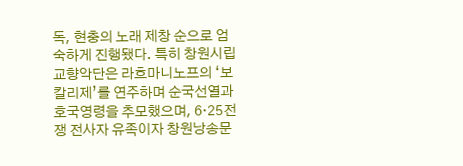독, 현충의 노래 제창 순으로 엄숙하게 진행됐다. 특히 창원시립교향악단은 라흐마니노프의 ‘보칼리제’를 연주하며 순국선열과 호국영령을 추모했으며, 6·25전쟁 전사자 유족이자 창원낭송문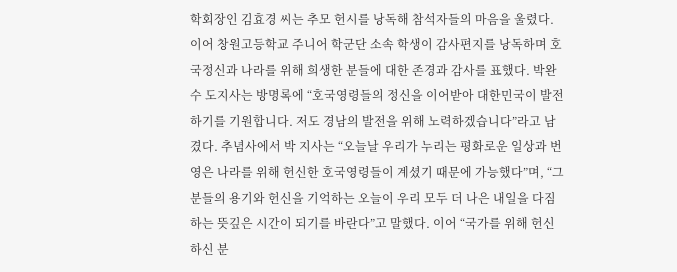학회장인 김효경 씨는 추모 헌시를 낭독해 참석자들의 마음을 울렸다. 이어 창원고등학교 주니어 학군단 소속 학생이 감사편지를 낭독하며 호국정신과 나라를 위해 희생한 분들에 대한 존경과 감사를 표했다. 박완수 도지사는 방명록에 “호국영령들의 정신을 이어받아 대한민국이 발전하기를 기원합니다. 저도 경남의 발전을 위해 노력하겠습니다”라고 남겼다. 추념사에서 박 지사는 “오늘날 우리가 누리는 평화로운 일상과 번영은 나라를 위해 헌신한 호국영령들이 계셨기 때문에 가능했다”며, “그분들의 용기와 헌신을 기억하는 오늘이 우리 모두 더 나은 내일을 다짐하는 뜻깊은 시간이 되기를 바란다”고 말했다. 이어 “국가를 위해 헌신하신 분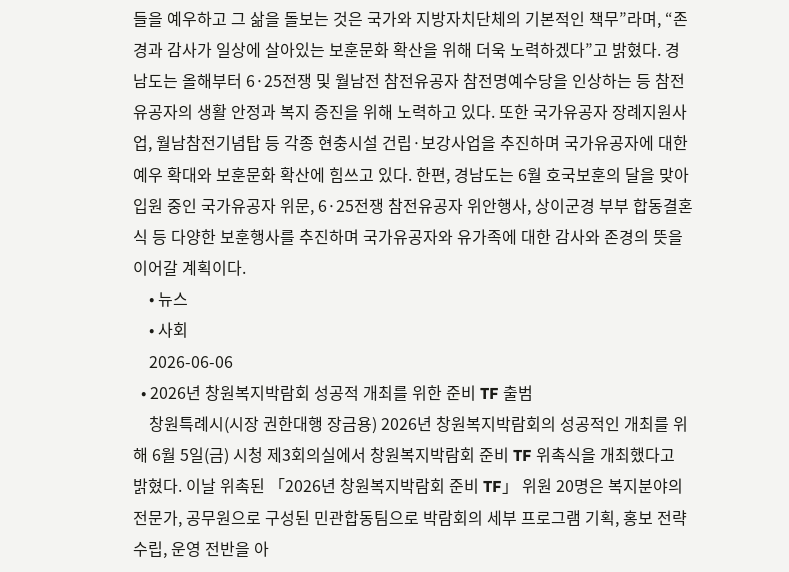들을 예우하고 그 삶을 돌보는 것은 국가와 지방자치단체의 기본적인 책무”라며, “존경과 감사가 일상에 살아있는 보훈문화 확산을 위해 더욱 노력하겠다”고 밝혔다. 경남도는 올해부터 6·25전쟁 및 월남전 참전유공자 참전명예수당을 인상하는 등 참전유공자의 생활 안정과 복지 증진을 위해 노력하고 있다. 또한 국가유공자 장례지원사업, 월남참전기념탑 등 각종 현충시설 건립·보강사업을 추진하며 국가유공자에 대한 예우 확대와 보훈문화 확산에 힘쓰고 있다. 한편, 경남도는 6월 호국보훈의 달을 맞아 입원 중인 국가유공자 위문, 6·25전쟁 참전유공자 위안행사, 상이군경 부부 합동결혼식 등 다양한 보훈행사를 추진하며 국가유공자와 유가족에 대한 감사와 존경의 뜻을 이어갈 계획이다.
    • 뉴스
    • 사회
    2026-06-06
  • 2026년 창원복지박람회 성공적 개최를 위한 준비 TF 출범
    창원특례시(시장 권한대행 장금용) 2026년 창원복지박람회의 성공적인 개최를 위해 6월 5일(금) 시청 제3회의실에서 창원복지박람회 준비 TF 위촉식을 개최했다고 밝혔다. 이날 위촉된 「2026년 창원복지박람회 준비 TF」 위원 20명은 복지분야의 전문가, 공무원으로 구성된 민관합동팀으로 박람회의 세부 프로그램 기획, 홍보 전략 수립, 운영 전반을 아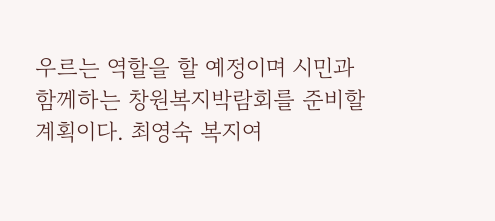우르는 역할을 할 예정이며 시민과 함께하는 창원복지박람회를 준비할 계획이다. 최영숙 복지여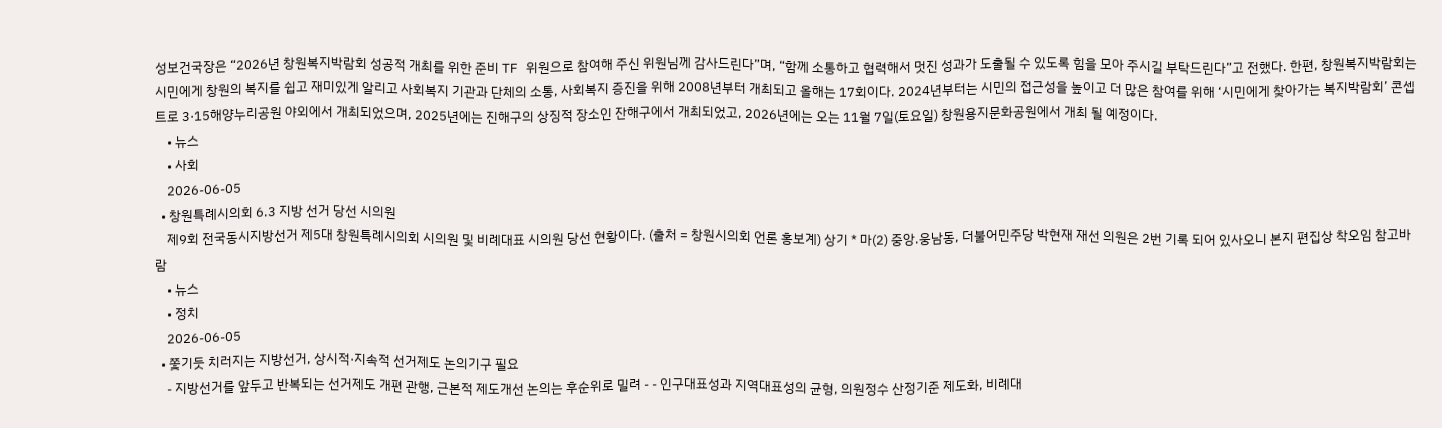성보건국장은 “2026년 창원복지박람회 성공적 개최를 위한 준비 TF 위원으로 참여해 주신 위원님께 감사드린다”며, “함께 소통하고 협력해서 멋진 성과가 도출될 수 있도록 힘을 모아 주시길 부탁드린다”고 전했다. 한편, 창원복지박람회는 시민에게 창원의 복지를 쉽고 재미있게 알리고 사회복지 기관과 단체의 소통, 사회복지 증진을 위해 2008년부터 개최되고 올해는 17회이다. 2024년부터는 시민의 접근성을 높이고 더 많은 참여를 위해 ‘시민에게 찾아가는 복지박람회’ 콘셉트로 3·15해양누리공원 야외에서 개최되었으며, 2025년에는 진해구의 상징적 장소인 잔해구에서 개최되었고, 2026년에는 오는 11월 7일(토요일) 창원용지문화공원에서 개최 될 예정이다.
    • 뉴스
    • 사회
    2026-06-05
  • 창원특례시의회 6.3 지방 선거 당선 시의원
    제9회 전국동시지방선거 제5대 창원특례시의회 시의원 및 비례대표 시의원 당선 현황이다. (출처 = 창원시의회 언론 홍보계) 상기 * 마(2) 중앙.웅남동, 더불어민주당 박현재 재선 의원은 2번 기록 되어 있사오니 본지 편집상 착오임 참고바람
    • 뉴스
    • 정치
    2026-06-05
  • 쫓기듯 치러지는 지방선거, 상시적·지속적 선거제도 논의기구 필요
    - 지방선거를 앞두고 반복되는 선거제도 개편 관행, 근본적 제도개선 논의는 후순위로 밀려 - - 인구대표성과 지역대표성의 균형, 의원정수 산정기준 제도화, 비례대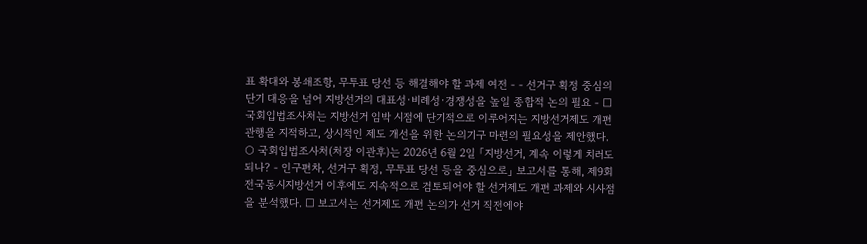표 확대와 봉쇄조항, 무투표 당선 등 해결해야 할 과제 여전 - - 선거구 획정 중심의 단기 대응을 넘어 지방선거의 대표성·비례성·경쟁성을 높일 종합적 논의 필요 - □ 국회입법조사처는 지방선거 임박 시점에 단기적으로 이루어지는 지방선거제도 개편 관행을 지적하고, 상시적인 제도 개선을 위한 논의기구 마련의 필요성을 제안했다. ○ 국회입법조사처(처장 이관후)는 2026년 6월 2일 「지방선거, 계속 이렇게 치러도 되나? - 인구편차, 선거구 획정, 무투표 당선 등을 중심으로」 보고서를 통해, 제9회 전국동시지방선거 이후에도 지속적으로 검토되어야 할 선거제도 개편 과제와 시사점을 분석했다. □ 보고서는 선거제도 개편 논의가 선거 직전에야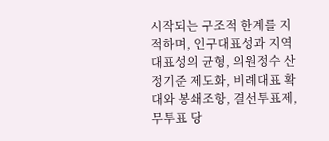시작되는 구조적 한계를 지적하며, 인구대표성과 지역대표성의 균형, 의원정수 산정기준 제도화, 비례대표 확대와 봉쇄조항, 결선투표제, 무투표 당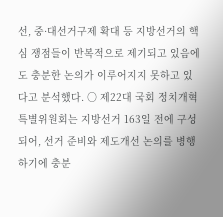선, 중·대선거구제 확대 등 지방선거의 핵심 쟁점들이 반복적으로 제기되고 있음에도 충분한 논의가 이루어지지 못하고 있다고 분석했다. ○ 제22대 국회 정치개혁특별위원회는 지방선거 163일 전에 구성되어, 선거 준비와 제도개선 논의를 병행하기에 충분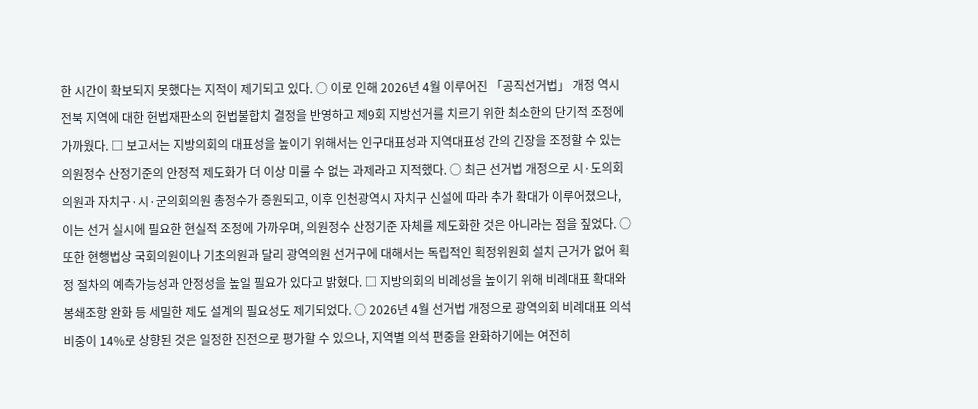한 시간이 확보되지 못했다는 지적이 제기되고 있다. ○ 이로 인해 2026년 4월 이루어진 「공직선거법」 개정 역시 전북 지역에 대한 헌법재판소의 헌법불합치 결정을 반영하고 제9회 지방선거를 치르기 위한 최소한의 단기적 조정에 가까웠다. □ 보고서는 지방의회의 대표성을 높이기 위해서는 인구대표성과 지역대표성 간의 긴장을 조정할 수 있는 의원정수 산정기준의 안정적 제도화가 더 이상 미룰 수 없는 과제라고 지적했다. ○ 최근 선거법 개정으로 시·도의회의원과 자치구·시·군의회의원 총정수가 증원되고, 이후 인천광역시 자치구 신설에 따라 추가 확대가 이루어졌으나, 이는 선거 실시에 필요한 현실적 조정에 가까우며, 의원정수 산정기준 자체를 제도화한 것은 아니라는 점을 짚었다. ○ 또한 현행법상 국회의원이나 기초의원과 달리 광역의원 선거구에 대해서는 독립적인 획정위원회 설치 근거가 없어 획정 절차의 예측가능성과 안정성을 높일 필요가 있다고 밝혔다. □ 지방의회의 비례성을 높이기 위해 비례대표 확대와 봉쇄조항 완화 등 세밀한 제도 설계의 필요성도 제기되었다. ○ 2026년 4월 선거법 개정으로 광역의회 비례대표 의석 비중이 14%로 상향된 것은 일정한 진전으로 평가할 수 있으나, 지역별 의석 편중을 완화하기에는 여전히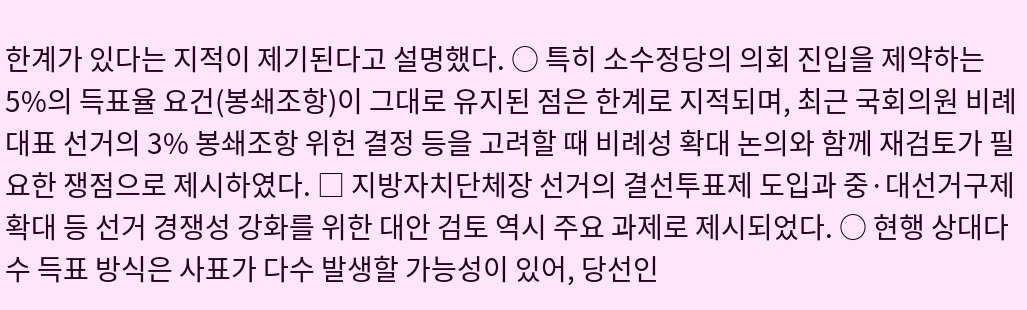한계가 있다는 지적이 제기된다고 설명했다. ○ 특히 소수정당의 의회 진입을 제약하는 5%의 득표율 요건(봉쇄조항)이 그대로 유지된 점은 한계로 지적되며, 최근 국회의원 비례대표 선거의 3% 봉쇄조항 위헌 결정 등을 고려할 때 비례성 확대 논의와 함께 재검토가 필요한 쟁점으로 제시하였다. □ 지방자치단체장 선거의 결선투표제 도입과 중·대선거구제 확대 등 선거 경쟁성 강화를 위한 대안 검토 역시 주요 과제로 제시되었다. ○ 현행 상대다수 득표 방식은 사표가 다수 발생할 가능성이 있어, 당선인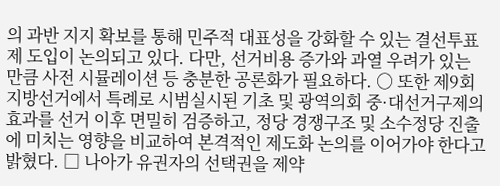의 과반 지지 확보를 통해 민주적 대표성을 강화할 수 있는 결선투표제 도입이 논의되고 있다. 다만, 선거비용 증가와 과열 우려가 있는 만큼 사전 시뮬레이션 등 충분한 공론화가 필요하다. ○ 또한 제9회 지방선거에서 특례로 시범실시된 기초 및 광역의회 중·대선거구제의 효과를 선거 이후 면밀히 검증하고, 정당 경쟁구조 및 소수정당 진출에 미치는 영향을 비교하여 본격적인 제도화 논의를 이어가야 한다고 밝혔다. □ 나아가 유권자의 선택권을 제약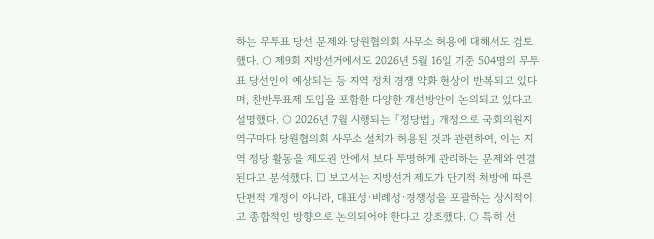하는 무투표 당선 문제와 당원협의회 사무소 허용에 대해서도 검토했다. ○ 제9회 지방선거에서도 2026년 5월 16일 기준 504명의 무투표 당선인이 예상되는 등 지역 정치 경쟁 약화 현상이 반복되고 있다며, 찬반투표제 도입을 포함한 다양한 개선방안이 논의되고 있다고 설명했다. ○ 2026년 7월 시행되는 「정당법」 개정으로 국회의원지역구마다 당원협의회 사무소 설치가 허용된 것과 관련하여, 이는 지역 정당 활동을 제도권 안에서 보다 투명하게 관리하는 문제와 연결된다고 분석했다. □ 보고서는 지방선거 제도가 단기적 처방에 따른 단편적 개정이 아니라, 대표성·비례성·경쟁성을 포괄하는 상시적이고 종합적인 방향으로 논의되어야 한다고 강조했다. ○ 특히 선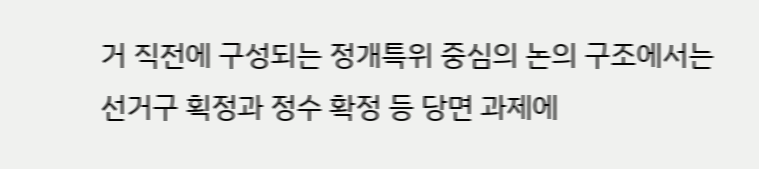거 직전에 구성되는 정개특위 중심의 논의 구조에서는 선거구 획정과 정수 확정 등 당면 과제에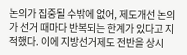논의가 집중될 수밖에 없어, 제도개선 논의가 선거 때마다 반복되는 한계가 있다고 지적했다. 이에 지방선거제도 전반을 상시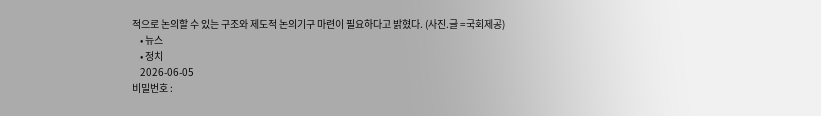적으로 논의할 수 있는 구조와 제도적 논의기구 마련이 필요하다고 밝혔다. (사진.글 =국회제공)
    • 뉴스
    • 정치
    2026-06-05
비밀번호 :